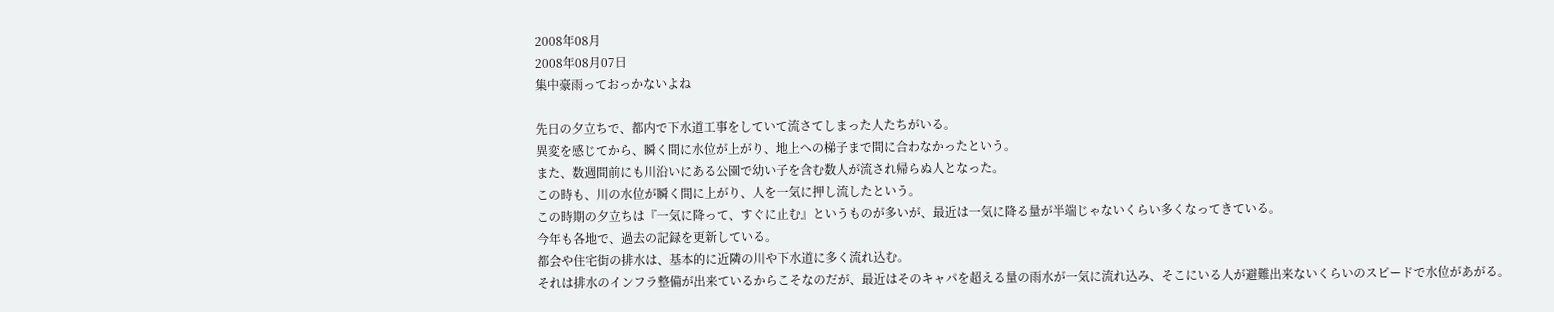2008年08月
2008年08月07日
集中豪雨っておっかないよね

先日の夕立ちで、都内で下水道工事をしていて流さてしまった人たちがいる。
異変を感じてから、瞬く間に水位が上がり、地上への梯子まで間に合わなかったという。
また、数週間前にも川沿いにある公園で幼い子を含む数人が流され帰らぬ人となった。
この時も、川の水位が瞬く間に上がり、人を一気に押し流したという。
この時期の夕立ちは『一気に降って、すぐに止む』というものが多いが、最近は一気に降る量が半端じゃないくらい多くなってきている。
今年も各地で、過去の記録を更新している。
都会や住宅街の排水は、基本的に近隣の川や下水道に多く流れ込む。
それは排水のインフラ整備が出来ているからこそなのだが、最近はそのキャパを超える量の雨水が一気に流れ込み、そこにいる人が避難出来ないくらいのスピードで水位があがる。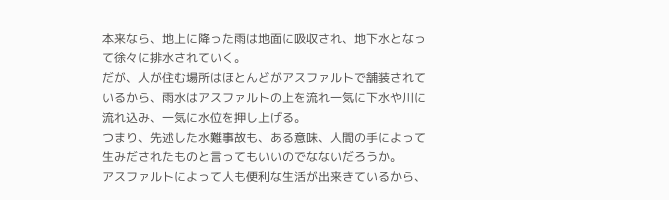本来なら、地上に降った雨は地面に吸収され、地下水となって徐々に排水されていく。
だが、人が住む場所はほとんどがアスファルトで舗装されているから、雨水はアスファルトの上を流れ一気に下水や川に流れ込み、一気に水位を押し上げる。
つまり、先述した水難事故も、ある意味、人間の手によって生みだされたものと言ってもいいのでなないだろうか。
アスファルトによって人も便利な生活が出来きているから、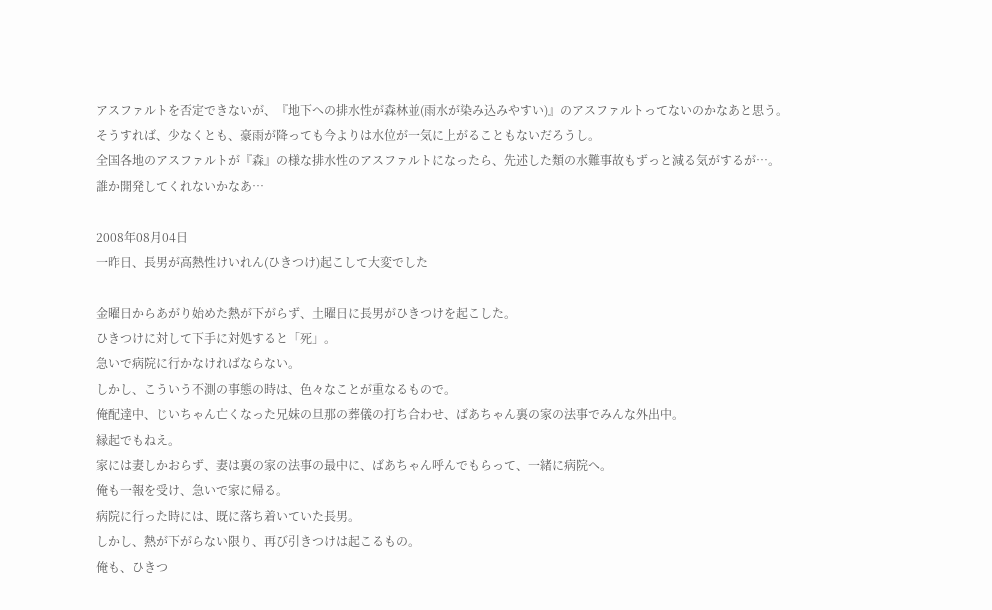アスファルトを否定できないが、『地下への排水性が森林並(雨水が染み込みやすい)』のアスファルトってないのかなあと思う。
そうすれば、少なくとも、豪雨が降っても今よりは水位が一気に上がることもないだろうし。
全国各地のアスファルトが『森』の様な排水性のアスファルトになったら、先述した類の水難事故もずっと減る気がするが…。
誰か開発してくれないかなあ…

2008年08月04日
一昨日、長男が高熱性けいれん(ひきつけ)起こして大変でした

金曜日からあがり始めた熱が下がらず、土曜日に長男がひきつけを起こした。
ひきつけに対して下手に対処すると「死」。
急いで病院に行かなければならない。
しかし、こういう不測の事態の時は、色々なことが重なるもので。
俺配達中、じいちゃん亡くなった兄妹の旦那の葬儀の打ち合わせ、ばあちゃん裏の家の法事でみんな外出中。
縁起でもねえ。
家には妻しかおらず、妻は裏の家の法事の最中に、ばあちゃん呼んでもらって、一緒に病院へ。
俺も一報を受け、急いで家に帰る。
病院に行った時には、既に落ち着いていた長男。
しかし、熱が下がらない限り、再び引きつけは起こるもの。
俺も、ひきつ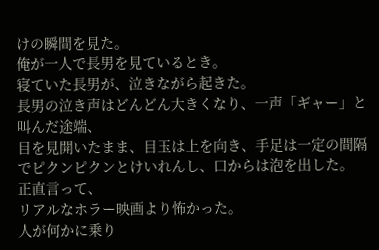けの瞬間を見た。
俺が一人で長男を見ているとき。
寝ていた長男が、泣きながら起きた。
長男の泣き声はどんどん大きくなり、一声「ギャー」と叫んだ途端、
目を見開いたまま、目玉は上を向き、手足は一定の間隔でピクンピクンとけいれんし、口からは泡を出した。
正直言って、
リアルなホラー映画より怖かった。
人が何かに乗り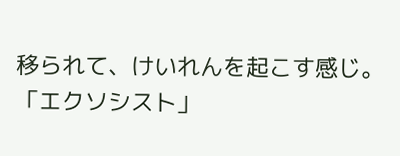移られて、けいれんを起こす感じ。
「エクソシスト」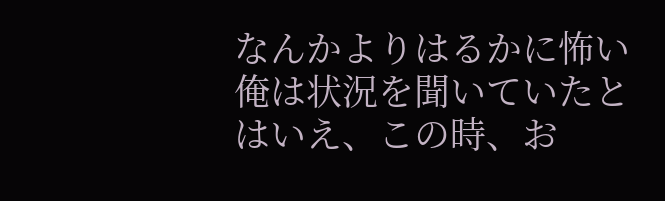なんかよりはるかに怖い
俺は状況を聞いていたとはいえ、この時、お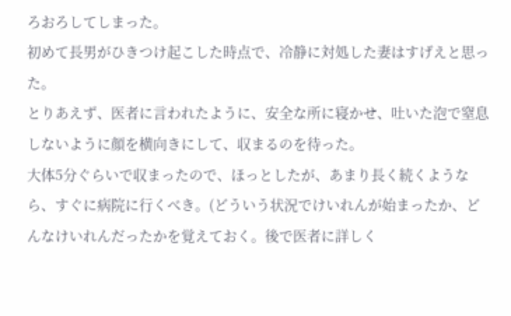ろおろしてしまった。
初めて長男がひきつけ起こした時点で、冷静に対処した妻はすげえと思った。
とりあえず、医者に言われたように、安全な所に寝かせ、吐いた泡で窒息しないように顔を横向きにして、収まるのを待った。
大体5分ぐらいで収まったので、ほっとしたが、あまり長く続くようなら、すぐに病院に行くべき。(どういう状況でけいれんが始まったか、どんなけいれんだったかを覚えておく。後で医者に詳しく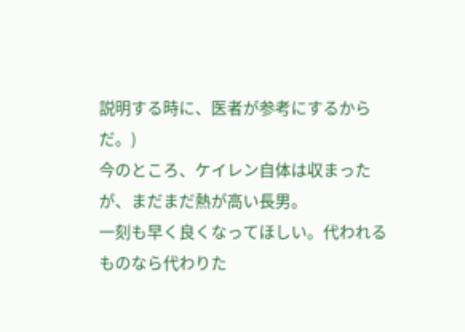説明する時に、医者が参考にするからだ。)
今のところ、ケイレン自体は収まったが、まだまだ熱が高い長男。
一刻も早く良くなってほしい。代われるものなら代わりた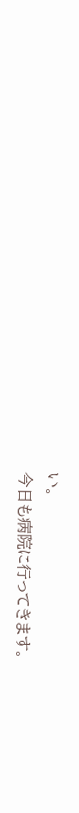い。
今日も病院に行ってきます。